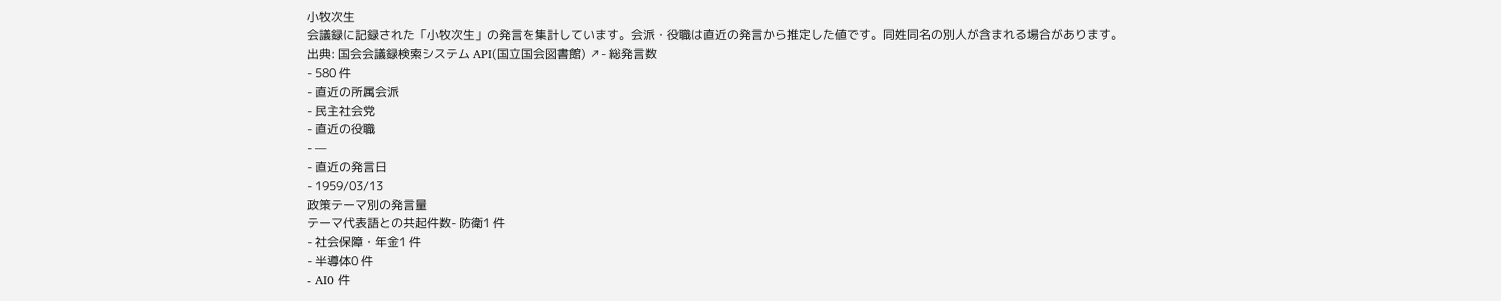小牧次生
会議録に記録された「小牧次生」の発言を集計しています。会派・役職は直近の発言から推定した値です。同姓同名の別人が含まれる場合があります。
出典: 国会会議録検索システム API(国立国会図書館) ↗- 総発言数
- 580 件
- 直近の所属会派
- 民主社会党
- 直近の役職
- —
- 直近の発言日
- 1959/03/13
政策テーマ別の発言量
テーマ代表語との共起件数- 防衛1 件
- 社会保障・年金1 件
- 半導体0 件
- AI0 件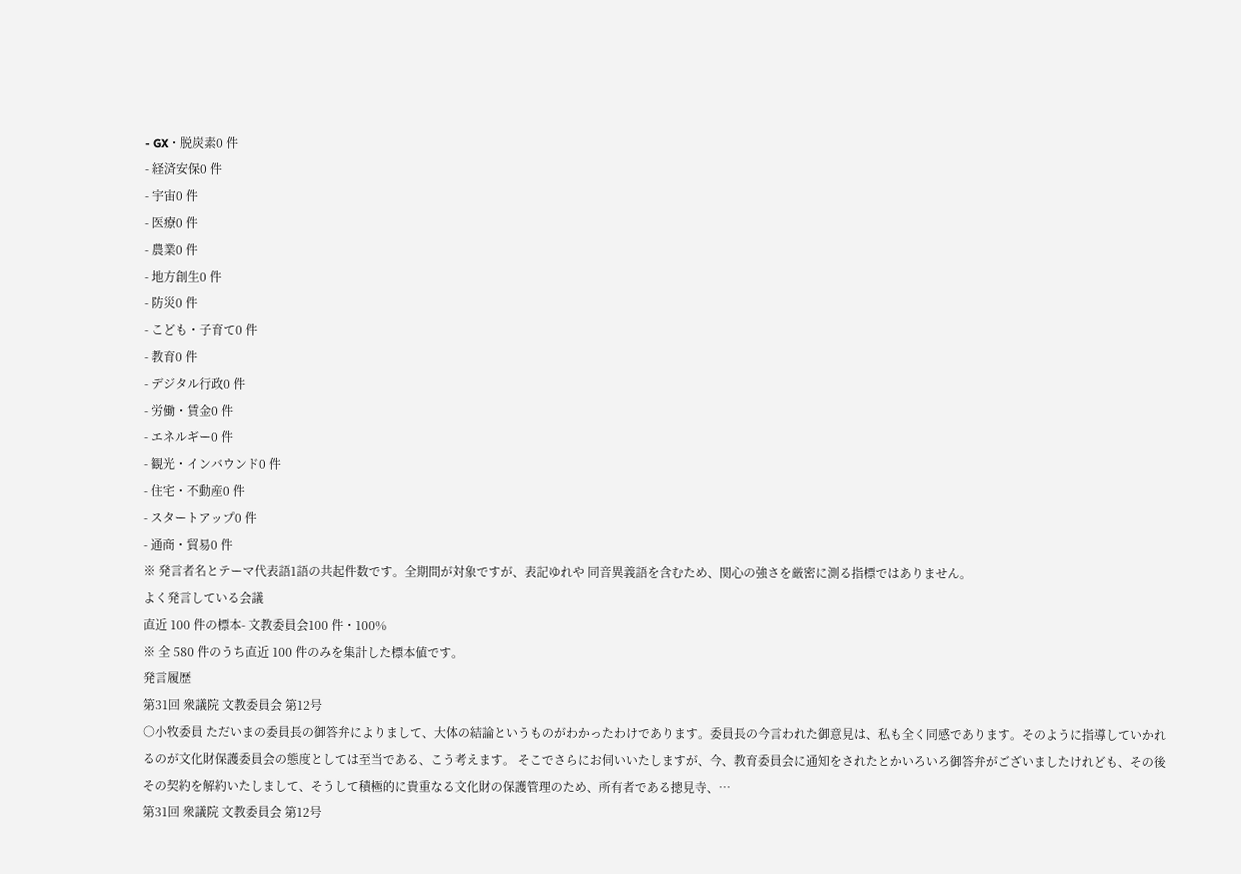- GX・脱炭素0 件
- 経済安保0 件
- 宇宙0 件
- 医療0 件
- 農業0 件
- 地方創生0 件
- 防災0 件
- こども・子育て0 件
- 教育0 件
- デジタル行政0 件
- 労働・賃金0 件
- エネルギー0 件
- 観光・インバウンド0 件
- 住宅・不動産0 件
- スタートアップ0 件
- 通商・貿易0 件
※ 発言者名とテーマ代表語1語の共起件数です。全期間が対象ですが、表記ゆれや 同音異義語を含むため、関心の強さを厳密に測る指標ではありません。
よく発言している会議
直近 100 件の標本- 文教委員会100 件・100%
※ 全 580 件のうち直近 100 件のみを集計した標本値です。
発言履歴
第31回 衆議院 文教委員会 第12号
○小牧委員 ただいまの委員長の御答弁によりまして、大体の結論というものがわかったわけであります。委員長の今言われた御意見は、私も全く同感であります。そのように指導していかれるのが文化財保護委員会の態度としては至当である、こう考えます。 そこでさらにお伺いいたしますが、今、教育委員会に通知をされたとかいろいろ御答弁がございましたけれども、その後その契約を解約いたしまして、そうして積極的に貴重なる文化財の保護管理のため、所有者である摠見寺、…
第31回 衆議院 文教委員会 第12号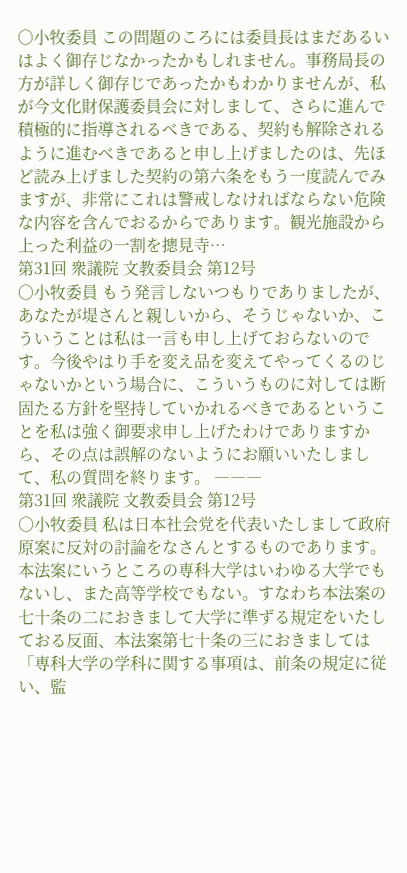○小牧委員 この問題のころには委員長はまだあるいはよく御存じなかったかもしれません。事務局長の方が詳しく御存じであったかもわかりませんが、私が今文化財保護委員会に対しまして、さらに進んで積極的に指導されるべきである、契約も解除されるように進むべきであると申し上げましたのは、先ほど読み上げました契約の第六条をもう一度読んでみますが、非常にこれは警戒しなければならない危険な内容を含んでおるからであります。観光施設から上った利益の一割を摠見寺…
第31回 衆議院 文教委員会 第12号
○小牧委員 もう発言しないつもりでありましたが、あなたが堤さんと親しいから、そうじゃないか、こういうことは私は一言も申し上げておらないのです。今後やはり手を変え品を変えてやってくるのじゃないかという場合に、こういうものに対しては断固たる方針を堅持していかれるべきであるということを私は強く御要求申し上げたわけでありますから、その点は誤解のないようにお願いいたしまして、私の質問を終ります。 ―――
第31回 衆議院 文教委員会 第12号
○小牧委員 私は日本社会党を代表いたしまして政府原案に反対の討論をなさんとするものであります。 本法案にいうところの専科大学はいわゆる大学でもないし、また高等学校でもない。すなわち本法案の七十条の二におきまして大学に準ずる規定をいたしておる反面、本法案第七十条の三におきましては「専科大学の学科に関する事項は、前条の規定に従い、監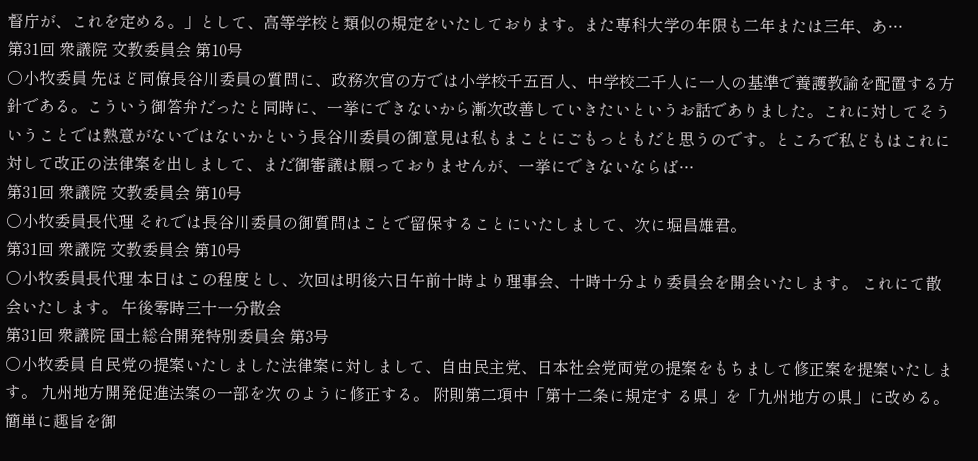督庁が、これを定める。」として、高等学校と類似の規定をいたしております。また専科大学の年限も二年または三年、あ…
第31回 衆議院 文教委員会 第10号
○小牧委員 先ほど同僚長谷川委員の質問に、政務次官の方では小学校千五百人、中学校二千人に一人の基準で養護教諭を配置する方針である。こういう御答弁だったと同時に、一挙にできないから漸次改善していきたいというお話でありました。これに対してそういうことでは熱意がないではないかという長谷川委員の御意見は私もまことにごもっともだと思うのです。ところで私どもはこれに対して改正の法律案を出しまして、まだ御審議は願っておりませんが、一挙にできないならば…
第31回 衆議院 文教委員会 第10号
○小牧委員長代理 それでは長谷川委員の御質問はことで留保することにいたしまして、次に堀昌雄君。
第31回 衆議院 文教委員会 第10号
○小牧委員長代理 本日はこの程度とし、次回は明後六日午前十時より理事会、十時十分より委員会を開会いたします。 これにて散会いたします。 午後零時三十一分散会
第31回 衆議院 国土総合開発特別委員会 第3号
○小牧委員 自民党の提案いたしました法律案に対しまして、自由民主党、日本社会党両党の提案をもちまして修正案を提案いたします。 九州地方開発促進法案の一部を次 のように修正する。 附則第二項中「第十二条に規定す る県」を「九州地方の県」に改める。 簡単に趣旨を御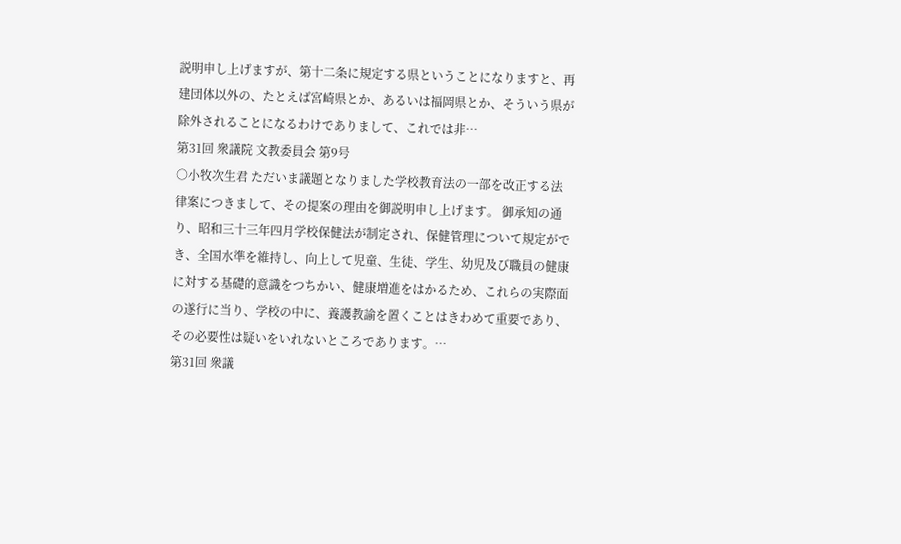説明申し上げますが、第十二条に規定する県ということになりますと、再建団体以外の、たとえば宮崎県とか、あるいは福岡県とか、そういう県が除外されることになるわけでありまして、これでは非…
第31回 衆議院 文教委員会 第9号
○小牧次生君 ただいま議題となりました学校教育法の一部を改正する法律案につきまして、その提案の理由を御説明申し上げます。 御承知の通り、昭和三十三年四月学校保健法が制定され、保健管理について規定ができ、全国水準を維持し、向上して児童、生徒、学生、幼児及び職員の健康に対する基礎的意識をつちかい、健康増進をはかるため、これらの実際面の遂行に当り、学校の中に、養護教諭を置くことはきわめて重要であり、その必要性は疑いをいれないところであります。…
第31回 衆議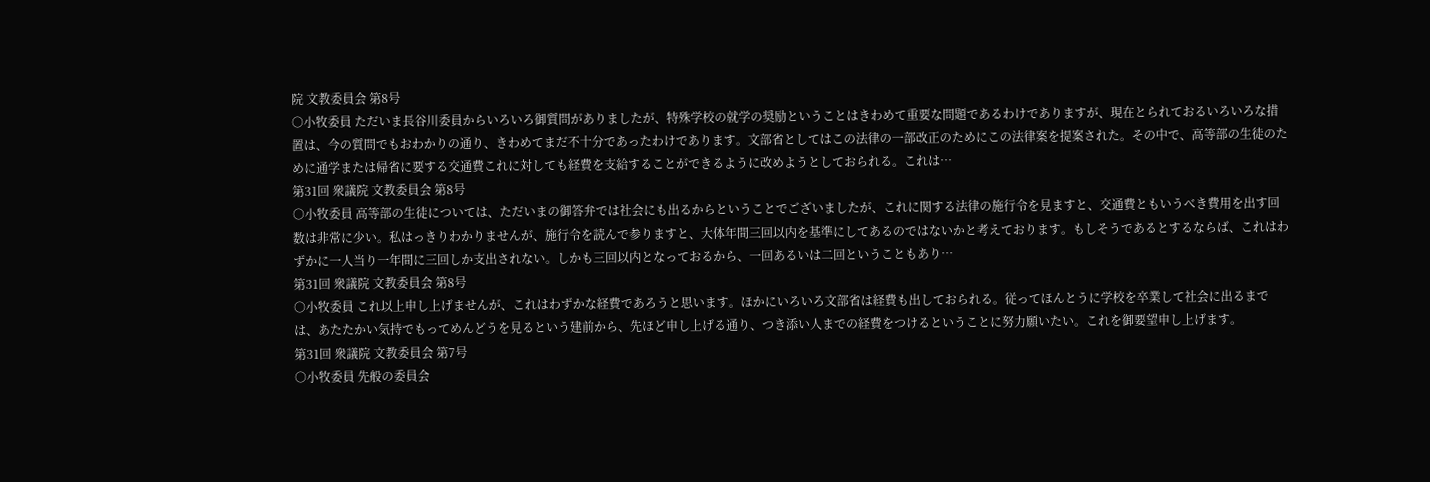院 文教委員会 第8号
○小牧委員 ただいま長谷川委員からいろいろ御質問がありましたが、特殊学校の就学の奨励ということはきわめて重要な問題であるわけでありますが、現在とられておるいろいろな措置は、今の質問でもおわかりの通り、きわめてまだ不十分であったわけであります。文部省としてはこの法律の一部改正のためにこの法律案を提案された。その中で、高等部の生徒のために通学または帰省に要する交通費これに対しても経費を支給することができるように改めようとしておられる。これは…
第31回 衆議院 文教委員会 第8号
○小牧委員 高等部の生徒については、ただいまの御答弁では社会にも出るからということでございましたが、これに関する法律の施行令を見ますと、交通費ともいうべき費用を出す回数は非常に少い。私はっきりわかりませんが、施行令を読んで参りますと、大体年間三回以内を基準にしてあるのではないかと考えております。もしそうであるとするならば、これはわずかに一人当り一年間に三回しか支出されない。しかも三回以内となっておるから、一回あるいは二回ということもあり…
第31回 衆議院 文教委員会 第8号
○小牧委員 これ以上申し上げませんが、これはわずかな経費であろうと思います。ほかにいろいろ文部省は経費も出しておられる。従ってほんとうに学校を卒業して社会に出るまでは、あたたかい気持でもってめんどうを見るという建前から、先ほど申し上げる通り、つき添い人までの経費をつけるということに努力願いたい。これを御要望申し上げます。
第31回 衆議院 文教委員会 第7号
○小牧委員 先般の委員会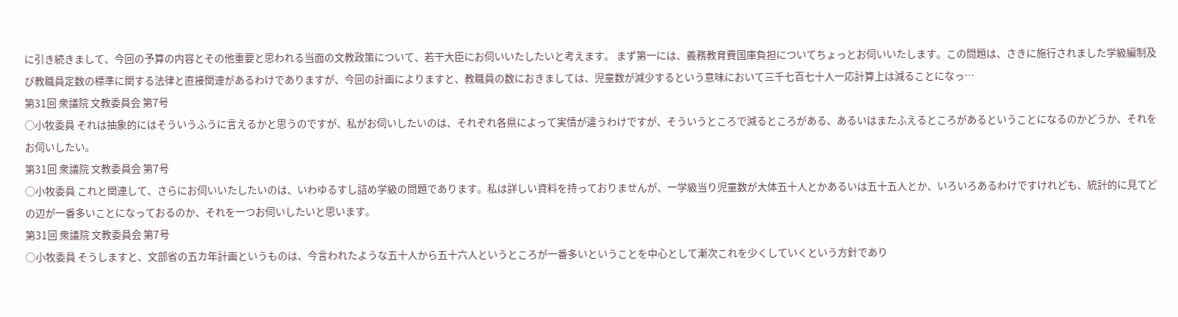に引き続きまして、今回の予算の内容とその他重要と思われる当面の文教政策について、若干大臣にお伺いいたしたいと考えます。 まず第一には、義務教育費国庫負担についてちょっとお伺いいたします。この問題は、さきに施行されました学級編制及び教職員定数の標準に関する法律と直接関連があるわけでありますが、今回の計画によりますと、教職員の数におきましては、児童数が減少するという意味において三千七百七十人一応計算上は減ることになっ…
第31回 衆議院 文教委員会 第7号
○小牧委員 それは抽象的にはそういうふうに言えるかと思うのですが、私がお伺いしたいのは、それぞれ各県によって実情が違うわけですが、そういうところで減るところがある、あるいはまたふえるところがあるということになるのかどうか、それをお伺いしたい。
第31回 衆議院 文教委員会 第7号
○小牧委員 これと関連して、さらにお伺いいたしたいのは、いわゆるすし詰め学級の問題であります。私は詳しい資料を持っておりませんが、一学級当り児童数が大体五十人とかあるいは五十五人とか、いろいろあるわけですけれども、統計的に見てどの辺が一番多いことになっておるのか、それを一つお伺いしたいと思います。
第31回 衆議院 文教委員会 第7号
○小牧委員 そうしますと、文部省の五カ年計画というものは、今言われたような五十人から五十六人というところが一番多いということを中心として漸次これを少くしていくという方針であり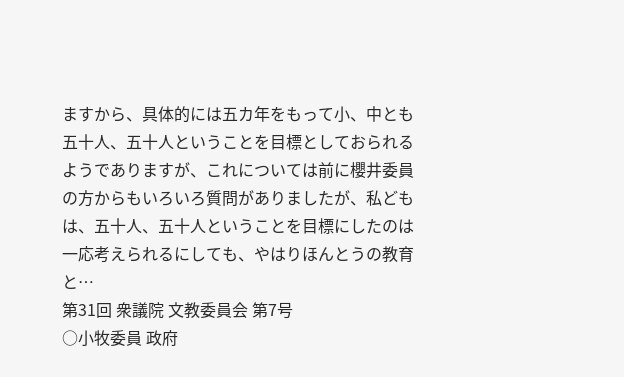ますから、具体的には五カ年をもって小、中とも五十人、五十人ということを目標としておられるようでありますが、これについては前に櫻井委員の方からもいろいろ質問がありましたが、私どもは、五十人、五十人ということを目標にしたのは一応考えられるにしても、やはりほんとうの教育と…
第31回 衆議院 文教委員会 第7号
○小牧委員 政府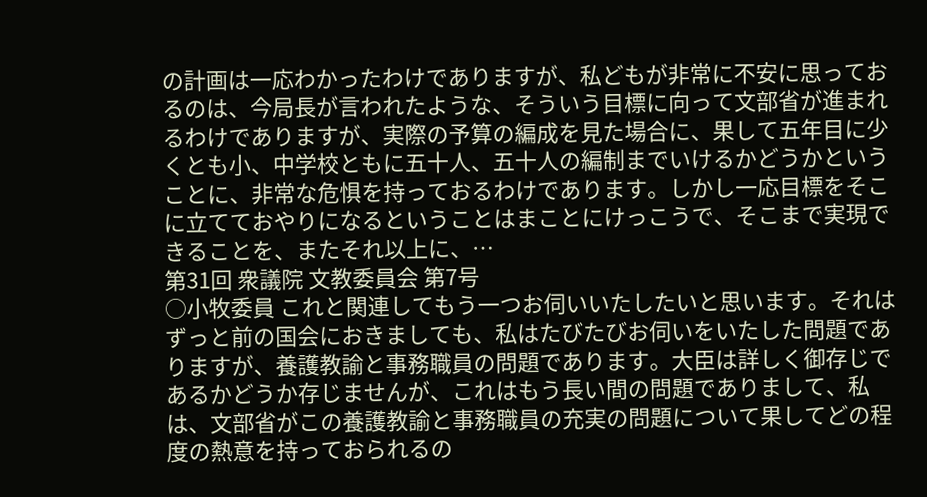の計画は一応わかったわけでありますが、私どもが非常に不安に思っておるのは、今局長が言われたような、そういう目標に向って文部省が進まれるわけでありますが、実際の予算の編成を見た場合に、果して五年目に少くとも小、中学校ともに五十人、五十人の編制までいけるかどうかということに、非常な危惧を持っておるわけであります。しかし一応目標をそこに立てておやりになるということはまことにけっこうで、そこまで実現できることを、またそれ以上に、…
第31回 衆議院 文教委員会 第7号
○小牧委員 これと関連してもう一つお伺いいたしたいと思います。それはずっと前の国会におきましても、私はたびたびお伺いをいたした問題でありますが、養護教諭と事務職員の問題であります。大臣は詳しく御存じであるかどうか存じませんが、これはもう長い間の問題でありまして、私は、文部省がこの養護教諭と事務職員の充実の問題について果してどの程度の熱意を持っておられるの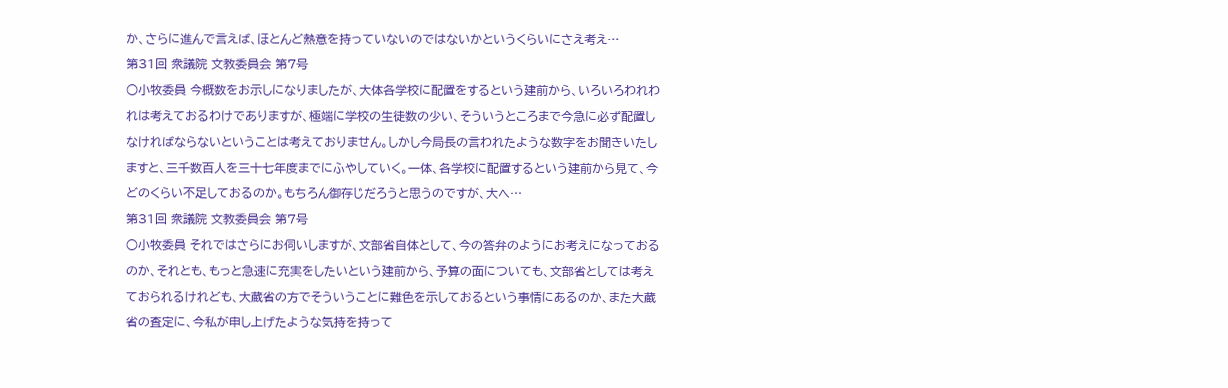か、さらに進んで言えば、ほとんど熱意を持っていないのではないかというくらいにさえ考え…
第31回 衆議院 文教委員会 第7号
○小牧委員 今概数をお示しになりましたが、大体各学校に配置をするという建前から、いろいろわれわれは考えておるわけでありますが、極端に学校の生徒数の少い、そういうところまで今急に必ず配置しなければならないということは考えておりません。しかし今局長の言われたような数字をお聞きいたしますと、三千数百人を三十七年度までにふやしていく。一体、各学校に配置するという建前から見て、今どのくらい不足しておるのか。もちろん御存じだろうと思うのですが、大へ…
第31回 衆議院 文教委員会 第7号
○小牧委員 それではさらにお伺いしますが、文部省自体として、今の答弁のようにお考えになっておるのか、それとも、もっと急速に充実をしたいという建前から、予算の面についても、文部省としては考えておられるけれども、大蔵省の方でそういうことに難色を示しておるという事情にあるのか、また大蔵省の査定に、今私が申し上げたような気持を持って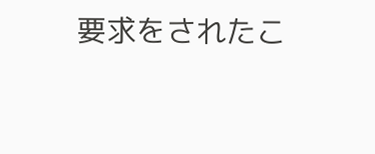要求をされたこ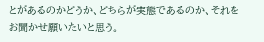とがあるのかどうか、どちらが実態であるのか、それをお聞かせ願いたいと思う。